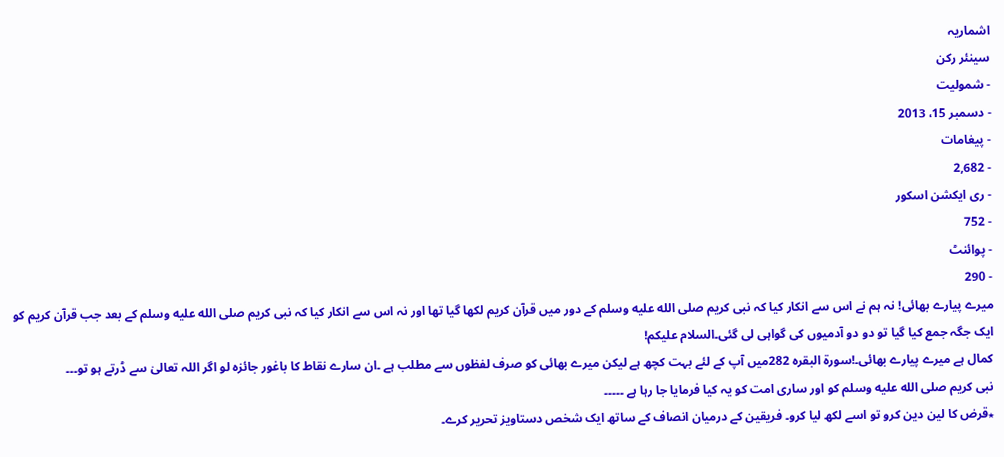اشماریہ
سینئر رکن
- شمولیت
- دسمبر 15، 2013
- پیغامات
- 2,682
- ری ایکشن اسکور
- 752
- پوائنٹ
- 290
میرے پیارے بھائی! نہ ہم نے اس سے انکار کیا کہ نبی کریم صلى الله عليه وسلم کے دور میں قرآن کریم لکھا گیا تھا اور نہ اس سے انکار کیا کہ نبی کریم صلى الله عليه وسلم کے بعد جب قرآن کریم کو ایک جگہ جمع کیا گیا تو دو دو آدمیوں کی گواہی لی گئی۔السلام علیکم!
کمال ہے میرے پیارے بھائی۔!سورۃ البقرہ 282میں آپ کے لئے بہت کچھ ہے لیکن میرے بھائی کو صرف لفظوں سے مطلب ہے ۔ان سارے نقاط کا باغور جائزہ لو اگر اللہ تعالیٰ سے ڈرتے ہو تو۔۔۔
نبی کریم صلى الله عليه وسلم کو اور ساری امت کو یہ کیا فرمایا جا رہا ہے ۔۔۔۔۔
٭قرض کا لین دین کرو تو اسے لکھ لیا کرو۔ فریقین کے درمیان انصاف کے ساتھ ایک شخص دستاویز تحریر کرے۔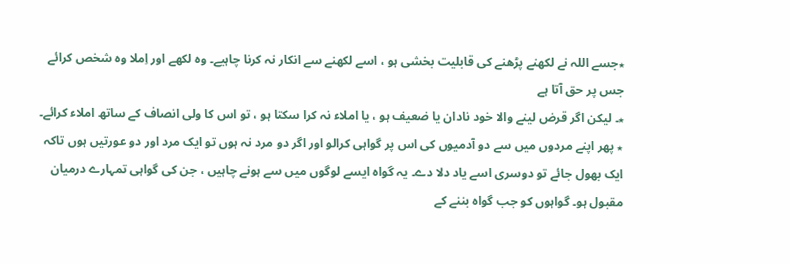٭جسے اللہ نے لکھنے پڑھنے کی قابلیت بخشی ہو ، اسے لکھنے سے انکار نہ کرنا چاہیے۔ وہ لکھے اور اِملا وہ شخص کرائے جس پر حق آتا ہے
٭۔ لیکن اگر قرض لینے والا خود نادان یا ضعیف ہو ، یا املاء نہ کرا سکتا ہو ، تو اس کا ولی انصاف کے ساتھ املاء کرائے۔
٭ پھر اپنے مردوں میں سے دو آدمیوں کی اس پر گواہی کرالو اور اگر دو مرد نہ ہوں تو ایک مرد اور دو عورتیں ہوں تاکہ ایک بھول جائے تو دوسری اسے یاد دلا دے۔ یہ گواہ ایسے لوگوں میں سے ہونے چاہیں ، جن کی گواہی تمہارے درمیان مقبول ہو۔ گواہوں کو جب گواہ بننے کے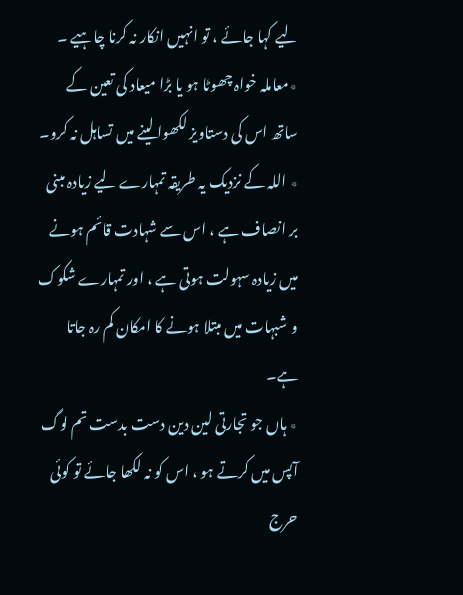لیے کہا جائے ، تو انہیں انکار نہ کرنا چاہیے ۔
٭معاملہ خواہ چھوٹا ہو یا بڑا میعاد کی تعین کے ساتھ اس کی دستاویز لکھوا لینے میں تساہل نہ کرو۔
٭ اللہ کے نزدیک یہ طریقہ تمہارے لیے زیادہ مبنی بر انصاف ہے ، اس سے شہادت قائم ہونے میں زیادہ سہولت ہوتی ہے ، اور تمہارے شکوک و شبہات میں مبتلا ہونے کا امکان کم رہ جاتا ہے۔
٭ ہاں جو تجارتی لین دین دست بدست تم لوگ آپس میں کرتے ہو ، اس کو نہ لکھا جائے تو کوئی حرج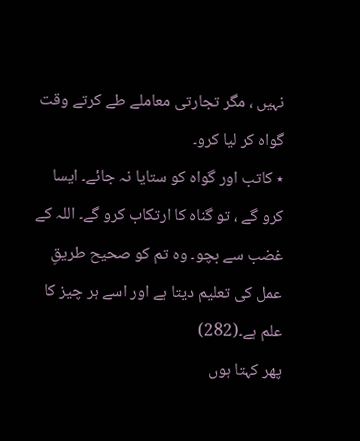نہیں ، مگر تجارتی معاملے طے کرتے وقت گواہ کر لیا کرو۔
٭ کاتب اور گواہ کو ستایا نہ جائے۔ ایسا کرو گے ، تو گناہ کا ارتکاب کرو گے۔ اللہ کے غضب سے بچو۔ وہ تم کو صحیح طریقِ عمل کی تعلیم دیتا ہے اور اسے ہر چیز کا علم ہے۔(282)
پھر کہتا ہوں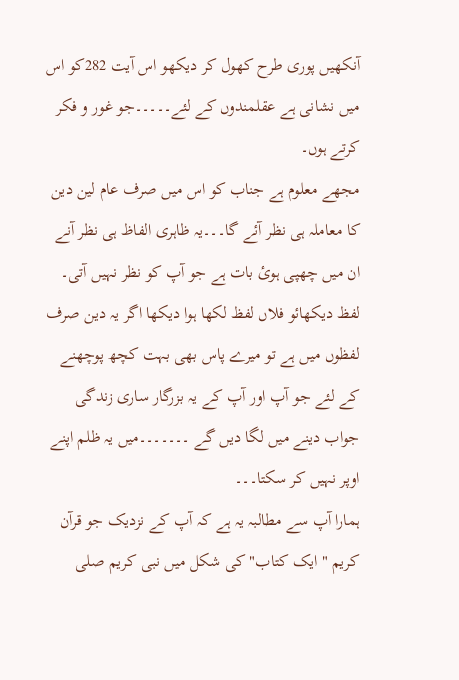آنکھیں پوری طرح کھول کر دیکھو اس آیت 282کو اس میں نشانی ہے عقلمندوں کے لئے۔۔۔۔۔جو غور و فکر کرتے ہوں۔
مجھے معلوم ہے جناب کو اس میں صرف عام لین دین کا معاملہ ہی نظر آئے گا۔۔۔یہ ظاہری الفاظ ہی نظر آنے ان میں چھپی ہوئ بات ہے جو آپ کو نظر نہیں آتی۔
لفظ دیکھائو فلاں لفظ لکھا ہوا دیکھا اگر یہ دین صرف لفظوں میں ہے تو میرے پاس بھی بہت کچھ پوچھنے کے لئے جو آپ اور آپ کے یہ بزرگار ساری زندگی جواب دینے میں لگا دیں گے ۔۔۔۔۔۔۔میں یہ ظلم اپنے اوپر نہیں کر سکتا۔۔۔
ہمارا آپ سے مطالبہ یہ ہے کہ آپ کے نزدیک جو قرآن کریم "ایک کتاب" کی شکل میں نبی کریم صلى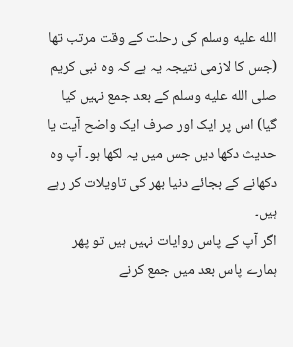الله عليه وسلم کی رحلت کے وقت مرتب تھا (جس کا لازمی نتیجہ یہ ہے کہ وہ نبی کریم صلى الله عليه وسلم کے بعد جمع نہیں کیا گیا) اس پر ایک اور صرف ایک واضح آیت یا حدیث دکھا دیں جس میں یہ لکھا ہو۔ آپ وہ دکھانے کے بجائے دنیا بھر کی تاویلات کر رہے ہیں۔
اگر آپ کے پاس روایات نہیں ہیں تو پھر ہمارے پاس بعد میں جمع کرنے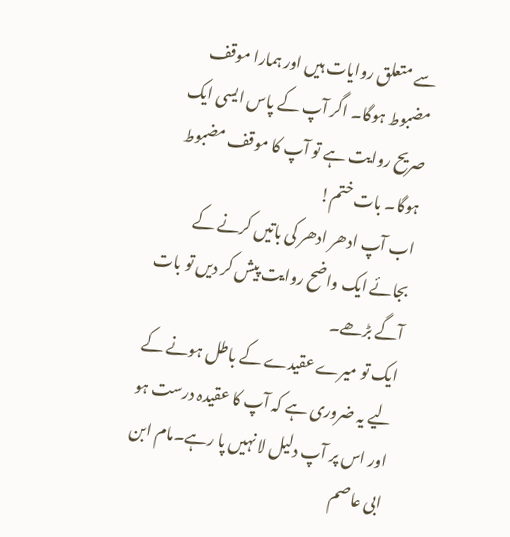سے متعلق روایات ہیں اور ہمارا موقف مضبوط ہوگا۔ اگر آپ کے پاس ایسی ایک صریح روایت ہے تو آپ کا موقف مضبوط ہوگا۔ بات ختم!
اب آپ ادھر ادھر کی باتیں کرنے کے بجائے ایک واضح روایت پیش کر دیں تو بات آگے بڑھے۔
ایک تو میرے عقیدے کے باطل ہونے کے لیے یہ ضروری ہے کہ آپ کا عقیدہ درست ہو اور اس پر آپ دلیل لا نہیں پا رہے۔مام ابن ابی عاصم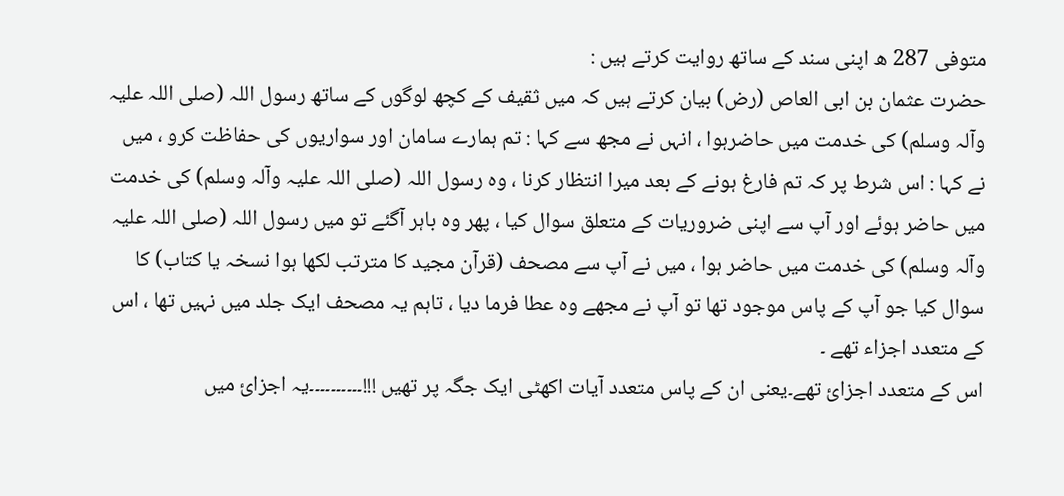متوفی 287 ھ اپنی سند کے ساتھ روایت کرتے ہیں :
حضرت عثمان بن ابی العاص (رض) بیان کرتے ہیں کہ میں ثقیف کے کچھ لوگوں کے ساتھ رسول اللہ (صلی اللہ علیہ وآلہ وسلم) کی خدمت میں حاضرہوا ، انہں نے مجھ سے کہا : تم ہمارے سامان اور سواریوں کی حفاظت کرو ، میں نے کہا : اس شرط پر کہ تم فارغ ہونے کے بعد میرا انتظار کرنا ، وہ رسول اللہ (صلی اللہ علیہ وآلہ وسلم) کی خدمت میں حاضر ہوئے اور آپ سے اپنی ضروریات کے متعلق سوال کیا ، پھر وہ باہر آگئے تو میں رسول اللہ (صلی اللہ علیہ وآلہ وسلم) کی خدمت میں حاضر ہوا ، میں نے آپ سے مصحف (قرآن مجید کا مترتب لکھا ہوا نسخہ یا کتاب) کا سوال کیا جو آپ کے پاس موجود تھا تو آپ نے مجھے وہ عطا فرما دیا ، تاہم یہ مصحف ایک جلد میں نہیں تھا ، اس کے متعدد اجزاء تھے ۔
اس کے متعدد اجزائ تھے۔یعنی ان کے پاس متعدد آیات اکھٹی ایک جگہ پر تھیں !!!۔۔۔۔۔۔۔۔۔۔یہ اجزائ میں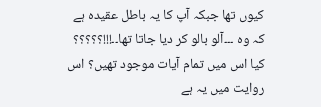کیوں تھا جبکہ آپ کا یہ باطل عقیدہ ہے کہ وہ ۔۔۔آلو بالو کر دیا جاتا تھا۔۔!!!؟؟؟؟؟
کیا اس میں تمام آیات موجود تھیں؟ اس روایت میں یہ ہے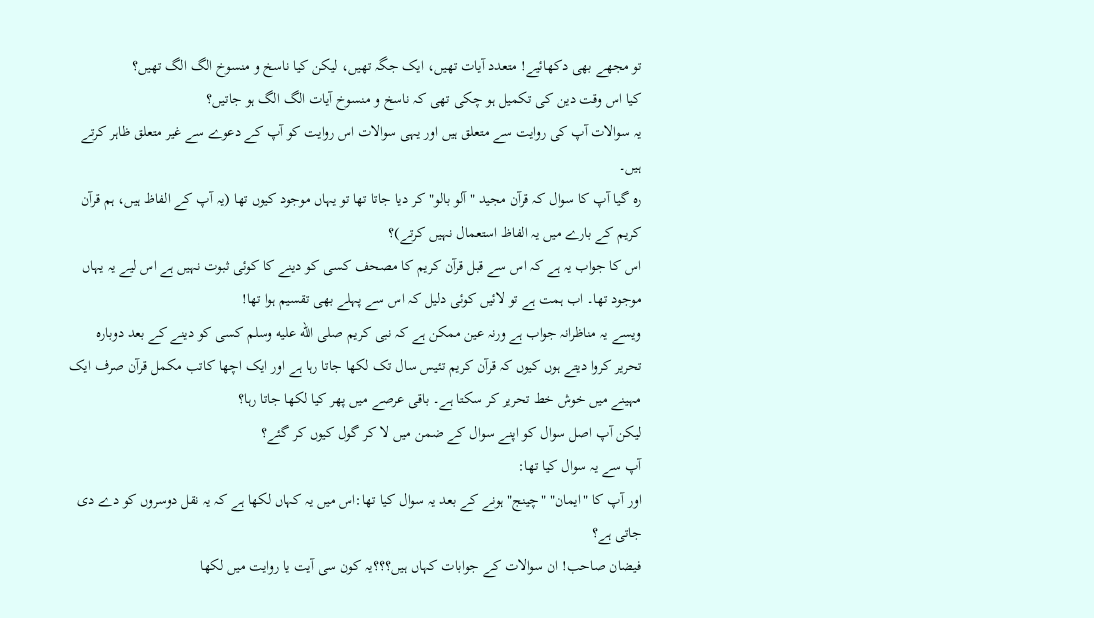تو مجھے بھی دکھائیے! متعدد آیات تھیں، ایک جگہ تھیں، لیکن کیا ناسخ و منسوخ الگ الگ تھیں؟
کیا اس وقت دین کی تکمیل ہو چکی تھی کہ ناسخ و منسوخ آیات الگ الگ ہو جاتیں؟
یہ سوالات آپ کی روایت سے متعلق ہیں اور یہی سوالات اس روایت کو آپ کے دعوے سے غیر متعلق ظاہر کرتے ہیں۔
رہ گیا آپ کا سوال کہ قرآن مجید "آلو بالو" کر دیا جاتا تھا تو یہاں موجود کیوں تھا (یہ آپ کے الفاظ ہیں، ہم قرآن کریم کے بارے میں یہ الفاظ استعمال نہیں کرتے)؟
اس کا جواب یہ ہے کہ اس سے قبل قرآن کریم کا مصحف کسی کو دینے کا کوئی ثبوت نہیں ہے اس لیے یہ یہاں موجود تھا۔ اب ہمت ہے تو لائیں کوئی دلیل کہ اس سے پہلے بھی تقسیم ہوا تھا!
ویسے یہ مناظرانہ جواب ہے ورنہ عین ممکن ہے کہ نبی کریم صلى الله عليه وسلم کسی کو دینے کے بعد دوبارہ تحریر کروا دیتے ہوں کیوں کہ قرآن کریم تئیس سال تک لکھا جاتا رہا ہے اور ایک اچھا کاتب مکمل قرآن صرف ایک مہینے میں خوش خط تحریر کر سکتا ہے۔ باقی عرصے میں پھر کیا لکھا جاتا رہا؟
لیکن آپ اصل سوال کو اپنے سوال کے ضمن میں لا کر گول کیوں کر گئے؟
آپ سے یہ سوال کیا تھا:
اور آپ کا "ایمان" "چینج" ہونے کے بعد یہ سوال کیا تھا:اس میں یہ کہاں لکھا ہے کہ یہ نقل دوسروں کو دے دی جاتی ہے؟
فیضان صاحب! ان سوالات کے جوابات کہاں ہیں؟؟؟یہ کون سی آیت یا روایت میں لکھا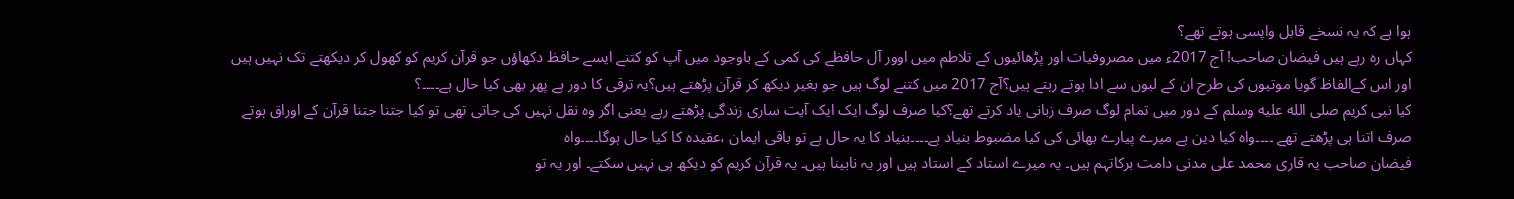ہوا ہے کہ یہ نسخے قابل واپسی ہوتے تھے؟
کہاں رہ رہے ہیں فیضان صاحب! آج 2017ء میں مصروفیات اور پڑھائیوں کے تلاطم میں اوور آل حافظے کی کمی کے باوجود میں آپ کو کتنے ایسے حافظ دکھاؤں جو قرآن کریم کو کھول کر دیکھتے تک نہیں ہیں اور اس کےالفاظ گویا موتیوں کی طرح ان کے لبوں سے ادا ہوتے رہتے ہیں؟آج 2017 میں کتنے لوگ ہیں جو بغیر دیکھ کر قرآن پڑھتے ہیں؟یہ ترقی کا دور ہے پھر بھی کیا حال ہے۔۔۔۔؟
کیا نبی کریم صلى الله عليه وسلم کے دور میں تمام لوگ صرف زبانی یاد کرتے تھے؟کیا صرف لوگ ایک ایک آیت ساری زندگی پڑھتے رہے یعنی اگر وہ نقل نہیں کی جاتی تھی تو کیا جتنا جتنا قرآن کے اوراق ہوتے صرف اتنا ہی پڑھتے تھے ۔۔۔۔واہ کیا دین ہے میرے پیارے بھائی کی کیا مضبوط بنیاد ہے۔۔۔۔بنیاد کا یہ حال ہے تو باقی ایمان ،عقیدہ کا کیا حال ہوگا۔۔۔۔واہ
فیضان صاحب یہ قاری محمد علی مدنی دامت برکاتہم ہیں۔ یہ میرے استاد کے استاد ہیں اور یہ نابینا ہیں۔ یہ قرآن کریم کو دیکھ ہی نہیں سکتے۔ اور یہ تو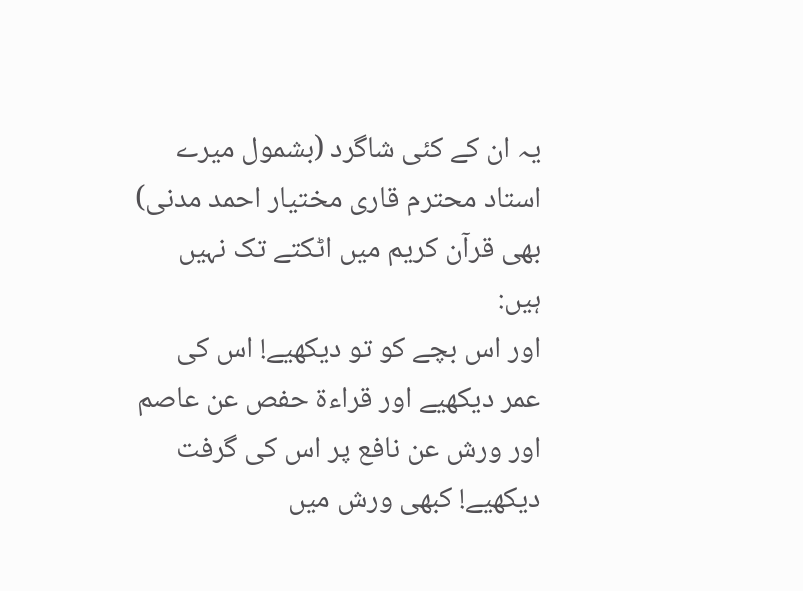یہ ان کے کئی شاگرد (بشمول میرے استاد محترم قاری مختیار احمد مدنی) بھی قرآن کریم میں اٹکتے تک نہیں ہیں:
اور اس بچے کو تو دیکھیے! اس کی عمر دیکھیے اور قراءۃ حفص عن عاصم اور ورش عن نافع پر اس کی گرفت دیکھیے! کبھی ورش میں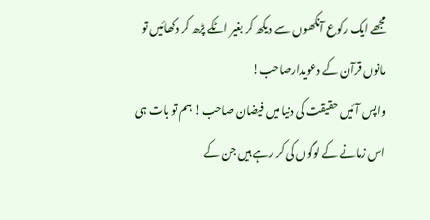مجھے ایک رکوع آنکھوں سے دیکھ کر بغیر اٹکے پڑھ کر دکھائیں تو مانوں قرآن کے دعویدارصاحب!
واپس آئیں حقیقت کی دنیا میں فیضان صاحب! ہم تو بات ہی اس زمانے کے لوگوں کی کر رہے ہیں جن کے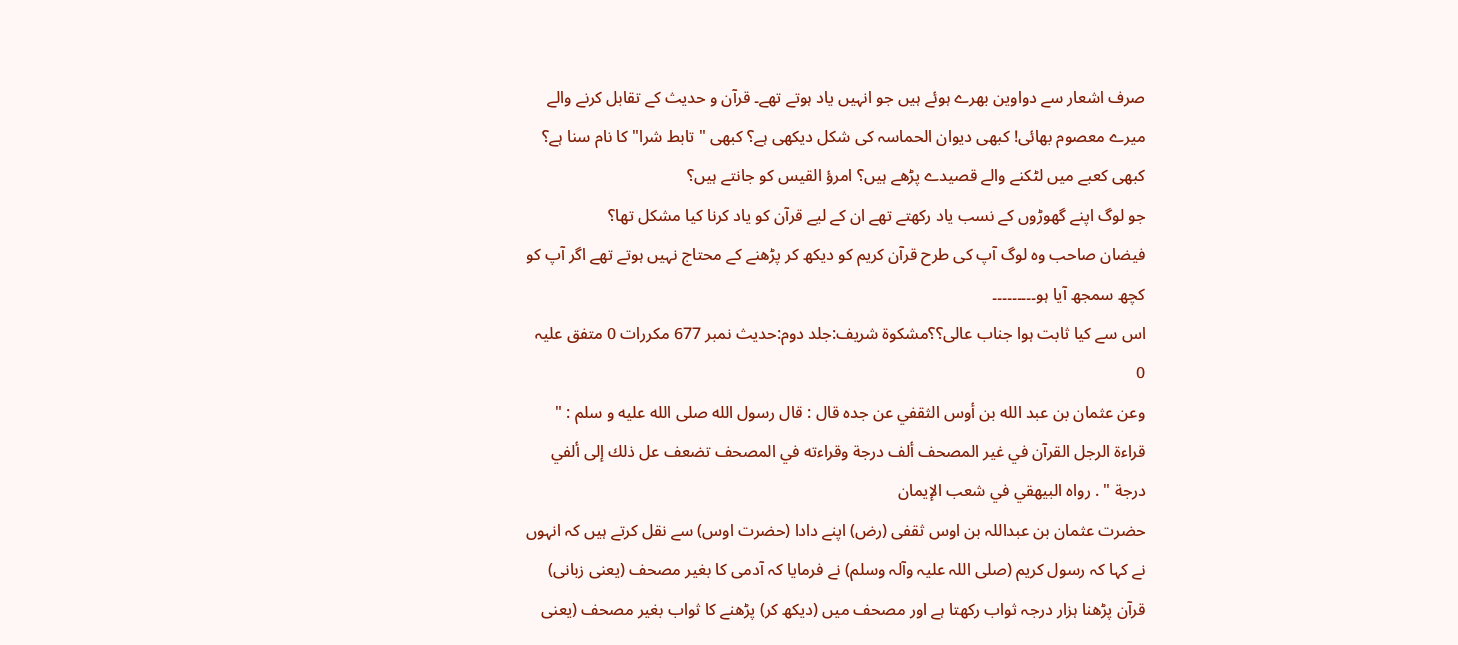صرف اشعار سے دواوین بھرے ہوئے ہیں جو انہیں یاد ہوتے تھے۔ قرآن و حدیث کے تقابل کرنے والے میرے معصوم بھائی! کبھی دیوان الحماسہ کی شکل دیکھی ہے؟ کبھی "تابط شرا" کا نام سنا ہے؟ کبھی کعبے میں لٹکنے والے قصیدے پڑھے ہیں؟ امرؤ القیس کو جانتے ہیں؟
جو لوگ اپنے گھوڑوں کے نسب یاد رکھتے تھے ان کے لیے قرآن کو یاد کرنا کیا مشکل تھا؟
فیضان صاحب وہ لوگ آپ کی طرح قرآن کریم کو دیکھ کر پڑھنے کے محتاج نہیں ہوتے تھے اگر آپ کو کچھ سمجھ آیا ہو۔۔۔۔۔۔۔۔۔
اس سے کیا ثابت ہوا جناب عالی؟؟مشکوۃ شریف:جلد دوم:حدیث نمبر 677 مکررات 0 متفق علیہ 0
وعن عثمان بن عبد الله بن أوس الثقفي عن جده قال : قال رسول الله صلى الله عليه و سلم : " قراءة الرجل القرآن في غير المصحف ألف درجة وقراءته في المصحف تضعف عل ذلك إلى ألفي درجة " . رواه البيهقي في شعب الإيمان
حضرت عثمان بن عبداللہ بن اوس ثقفی (رض) اپنے دادا (حضرت اوس) سے نقل کرتے ہیں کہ انہوں نے کہا کہ رسول کریم (صلی اللہ علیہ وآلہ وسلم) نے فرمایا کہ آدمی کا بغیر مصحف (یعنی زبانی) قرآن پڑھنا ہزار درجہ ثواب رکھتا ہے اور مصحف میں (دیکھ کر) پڑھنے کا ثواب بغیر مصحف (یعنی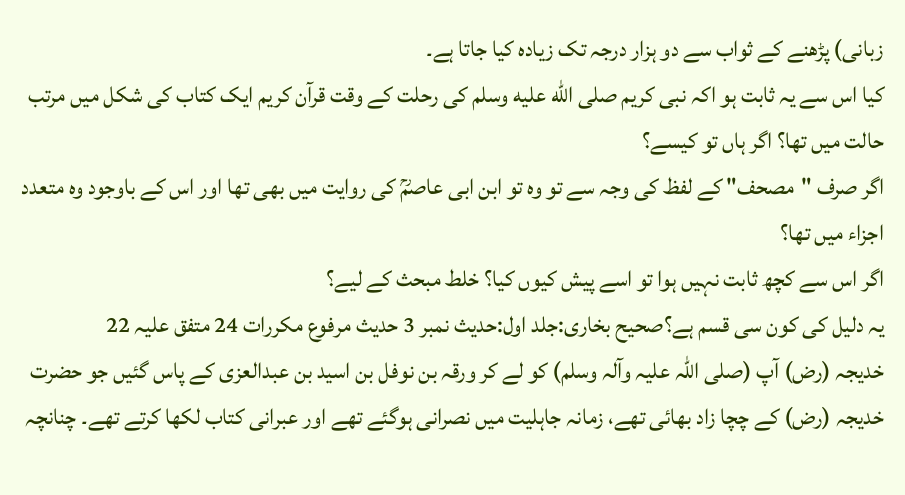زبانی) پڑھنے کے ثواب سے دو ہزار درجہ تک زیادہ کیا جاتا ہے۔
کیا اس سے یہ ثابت ہو اکہ نبی کریم صلى الله عليه وسلم کی رحلت کے وقت قرآن کریم ایک کتاب کی شکل میں مرتب حالت میں تھا؟ اگر ہاں تو کیسے؟
اگر صرف "مصحف" کے لفظ کی وجہ سے تو وہ تو ابن ابی عاصمؒ کی روایت میں بھی تھا اور اس کے باوجود وہ متعدد اجزاء میں تھا؟
اگر اس سے کچھ ثابت نہیں ہوا تو اسے پیش کیوں کیا؟ خلط مبحث کے لیے؟
یہ دلیل کی کون سی قسم ہے؟صحیح بخاری:جلد اول:حدیث نمبر 3 حدیث مرفوع مکررات 24 متفق علیہ 22
خدیجہ (رض) آپ (صلی اللہ علیہ وآلہ وسلم) کو لے کر ورقہ بن نوفل بن اسید بن عبدالعزی کے پاس گئیں جو حضرت خدیجہ (رض) کے چچا زاد بھائی تھے، زمانہ جاہلیت میں نصرانی ہوگئے تھے اور عبرانی کتاب لکھا کرتے تھے۔ چنانچہ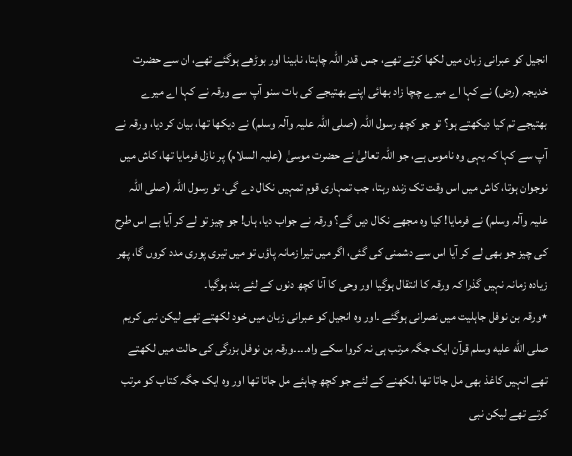انجیل کو عبرانی زبان میں لکھا کرتے تھے، جس قدر اللہ چاہتا، نابینا اور بوڑھے ہوگئے تھے، ان سے حضرت خدیجہ (رض) نے کہا اے میرے چچا زاد بھائی اپنے بھتیجے کی بات سنو آپ سے ورقہ نے کہا اے میرے بھتیجے تم کیا دیکھتے ہو؟ تو جو کچھ رسول اللہ (صلی اللہ علیہ وآلہ وسلم) نے دیکھا تھا، بیان کر دیا، ورقہ نے آپ سے کہا کہ یہی وہ ناموس ہے، جو اللہ تعالیٰ نے حضرت موسیٰ (علیہ السلام) پر نازل فرمایا تھا، کاش میں نوجوان ہوتا، کاش میں اس وقت تک زندہ رہتا، جب تمہاری قوم تمہیں نکال دے گی، تو رسول اللہ (صلی اللہ علیہ وآلہ وسلم) نے فرمایا! کیا وہ مجھے نکال دیں گے؟ ورقہ نے جواب دیا، ہاں! جو چیز تو لے کر آیا ہے اس طرح کی چیز جو بھی لے کر آیا اس سے دشمنی کی گئی، اگر میں تیرا زمانہ پاؤں تو میں تیری پوری مدد کروں گا، پھر زیادہ زمانہ نہیں گذرا کہ ورقہ کا انتقال ہوگیا اور وحی کا آنا کچھ دنوں کے لئے بند ہوگیا۔
٭ورقہ بن نوفل جاہلیت میں نصرانی ہوگئے ۔اور وہ انجیل کو عبرانی زبان میں خود لکھتے تھے لیکن نبی کریم صلى الله عليه وسلم قرآن ایک جگہ مرتب ہی نہ کروا سکے واہ۔۔۔۔ورقہ بن نوفل بزرگی کی حالت میں لکھتے تھے انہیں کاغذ بھی مل جاتا تھا ،لکھنے کے لئے جو کچھ چاہئے مل جاتا تھا اور وہ ایک جگہ کتاب کو مرتب کرتے تھے لیکن نبی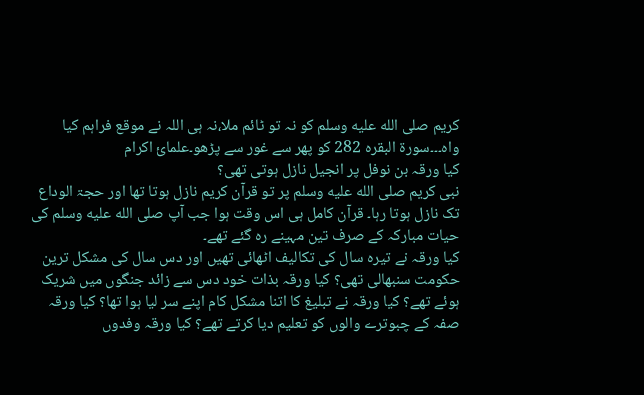کریم صلى الله عليه وسلم کو نہ تو ٹائم ملا،نہ ہی اللہ نے موقع فراہم کیا واہ۔۔۔سورۃ البقرہ 282 کو پھر سے غور سے پڑھو۔علمائ اکرام
کیا ورقہ بن نوفل پر انجیل نازل ہوتی تھی؟
نبی کریم صلى الله عليه وسلم پر تو قرآن کریم نازل ہوتا تھا اور حجۃ الوداع تک نازل ہوتا رہا۔ قرآن کامل ہی اس وقت ہوا جب آپ صلى الله عليه وسلم کی حیات مبارکہ کے صرف تین مہینے رہ گئے تھے۔
کیا ورقہ نے تیرہ سال کی تکالیف اٹھائی تھیں اور دس سال کی مشکل ترین حکومت سنبھالی تھی؟ کیا ورقہ بذات خود دس سے زائد جنگوں میں شریک ہوئے تھے؟ کیا ورقہ نے تبلیغ کا اتنا مشکل کام اپنے سر لیا ہوا تھا؟ کیا ورقہ صفہ کے چبوترے والوں کو تعلیم دیا کرتے تھے؟ کیا ورقہ وفدوں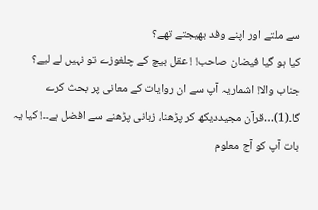سے ملتے اور اپنے وفد بھیجتے تھے؟
کیا ہو گیا فیضان صاحب! ! عقل بیچ کے چلغوزے تو نہیں لے لیے؟
جناب والا! اشماریہ آپ سے ان روایات کے معانی پر بحث کرے گا۔(1)…قرآن مجیددیکھ کر پڑھنا، زبانی پڑھنے سے افضل ہے۔۔! کیا یہ بات آپ کو آج معلوم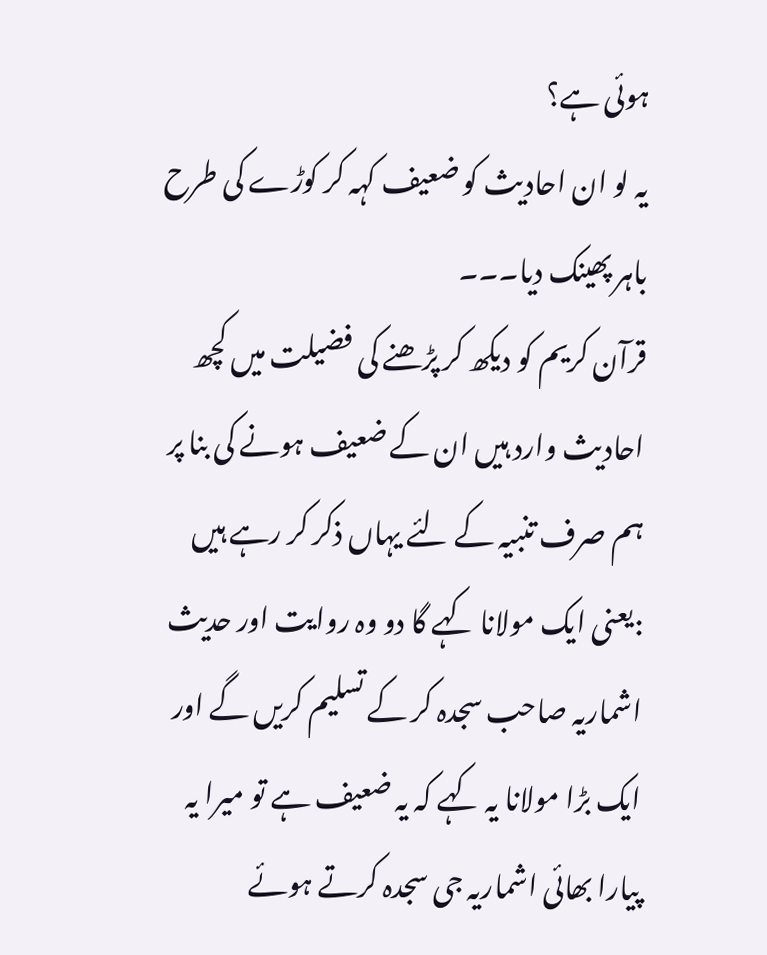ہوئی ہے؟
یہ لو ان احادیث کو ضعیف کہہ کر کوڑے کی طرح باہر پھینک دیا۔۔۔
قرآن کریم کو دیکھ کر پڑھنے کی فضیلت میں کچھ احادیث وارد ہیں ان کے ضعیف ہونے کی بنا پر ہم صرف تنبیہ کے لئے یہاں ذکر کر رہے ہیں :یعنی ایک مولانا کہے گا دو وہ روایت اور حدیث اشماریہ صاحب سجدہ کر کے تسلیم کریں گے اور ایک بڑا مولانا یہ کہے کہ یہ ضعیف ہے تو میرا یہ پیارا بھائی اشماریہ جی سجدہ کرتے ہوئے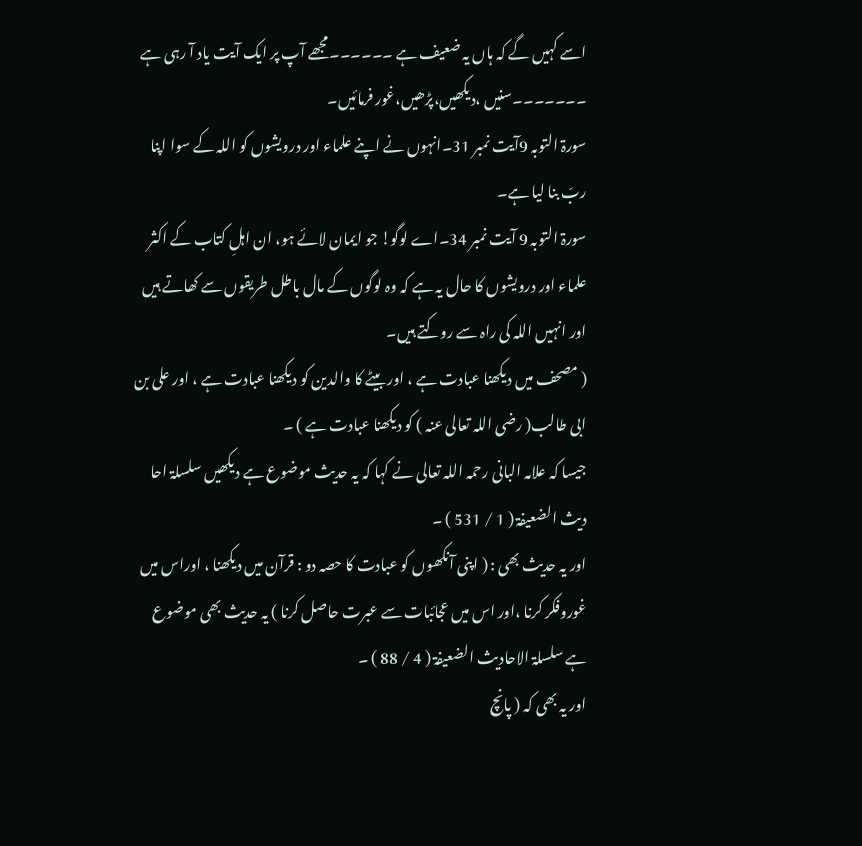اسے کہیں گے کہ ہاں یہ ضعیف ہے ۔۔۔۔۔۔مجھے آپ پر ایک آیت یاد آ رہی ہے ۔۔۔۔۔۔۔سنیں ،دیکھیں،پڑھیں،غور فرمائیں۔
سورۃ التوبہ 9آیت نمبر 31۔انہوں نے اپنے علماء اور درویشوں کو اللہ کے سوا اپنا ربّ بنا لیا ہے۔
سورۃ التوبہ 9 آیت نمبر 34۔اے لوگو! جو ایمان لائے ہو، ان اہلِ کتاب کے اکثر علماء اور درویشوں کا حال یہ ہے کہ وہ لوگوں کے مال باطل طریقوں سے کھاتے ہیں اور انہیں اللہ کی راہ سے روکتے ہیں۔
( مصحف میں دیکھنا عبادت ہے ، اور بیٹے کا والدین کو دیکھنا عبادت ہے ، اور علی بن ابی طالب( رضی اللہ تعالی عنہ ) کو دیکھنا عبادت ہے ) ۔
جیسا کہ علامہ البانی رحمہ اللہ تعالی نے کہا کہ یہ حدیث موضوع ہے دیکھیں سلسلۃ احا دیث الضعیفۃ ( 1 / 531 ) ۔
اور یہ حدیث بھی : ( اپنی آنکھوں کو عبادت کا حصہ دو : قرآن میں دیکھنا ، اوراس میں غوروفکر کرنا ،اور اس میں عجائبات سے عبرت حاصل کرنا ) یہ حدیث بھی موضوع ہے سلسلۃ الاحادیث الضعیفۃ ( 4 / 88 ) ۔
اور یہ بھی کہ ( پانچ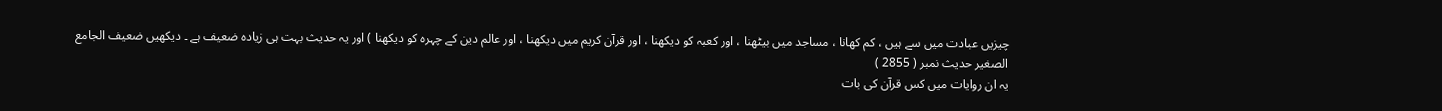چیزیں عبادت میں سے ہیں ، کم کھانا ، مساجد میں بیٹھنا ، اور کعبہ کو دیکھنا ، اور قرآن کریم میں دیکھنا ، اور عالم دین کے چہرہ کو دیکھنا ) اور یہ حدیث بہت ہی زیادہ ضعیف ہے ۔ دیکھیں ضعیف الجامع الصغیر حدیث نمبر ( 2855 )
یہ ان روایات میں کس قرآن کی بات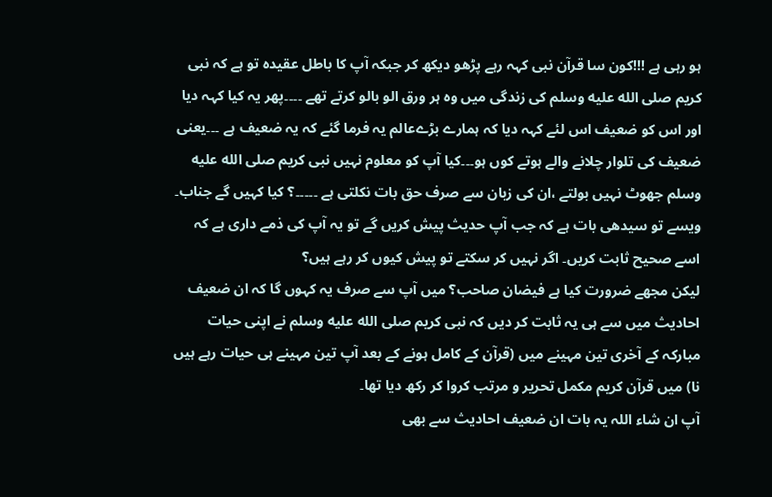ہو رہی ہے !!!کون سا قرآن نبی کہہ رہے پڑھو دیکھ کر جبکہ آپ کا باطل عقیدہ تو ہے کہ نبی کریم صلى الله عليه وسلم کی زندگی میں وہ ہر ورق الو بالو کرتے تھے ۔۔۔۔پھر یہ کیا کہہ دیا اور اس کو ضعیف اس لئے کہہ دیا کہ ہمارے بڑےعالم یہ فرما گئے کہ یہ ضعیف ہے ۔۔۔یعنی ضعیف کی تلوار چلانے والے ہوتے کوں ہو۔۔۔کیا آپ کو معلوم نہیں نبی کریم صلى الله عليه وسلم جھوٹ نہیں بولتے ،ان کی زبان سے صرف حق بات نکلتی ہے ۔۔۔۔۔؟ کیا کہیں گے جناب۔
ویسے تو سیدھی بات ہے کہ جب آپ حدیث پیش کریں گے تو یہ آپ کی ذمے داری ہے کہ اسے صحیح ثابت کریں۔ اگر نہیں کر سکتے تو پیش کیوں کر رہے ہیں؟
لیکن مجھے ضرورت کیا ہے فیضان صاحب؟ میں آپ سے صرف یہ کہوں گا کہ ان ضعیف احادیث میں سے ہی یہ ثابت کر دیں کہ نبی کریم صلى الله عليه وسلم نے اپنی حیات مبارکہ کے آخری تین مہینے میں (قرآن کے کامل ہونے کے بعد آپ تین مہینے ہی حیات رہے ہیں نا) میں قرآن کریم مکمل تحریر و مرتب کروا کر رکھ دیا تھا۔
آپ ان شاء اللہ یہ بات ان ضعیف احادیث سے بھی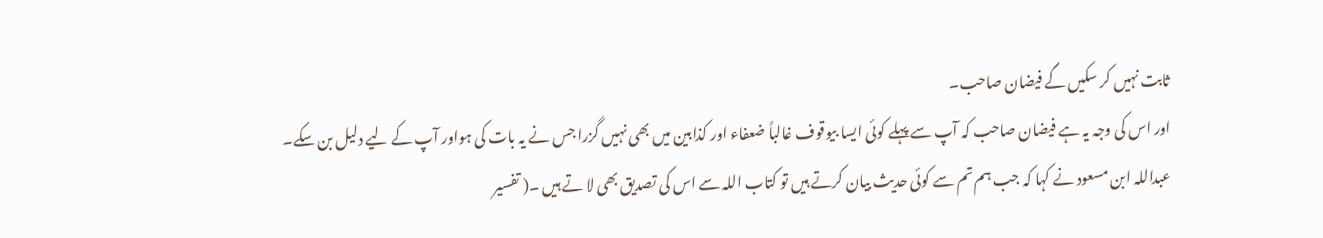ثابت نہیں کر سکیں گے فیضان صاحب۔
اور اس کی وجہ یہ ہے فیضان صاحب کہ آپ سے پہلے کوئی ایسا بیوقوف غالباً ضعفاء اور کذابین میں بھی نہیں گزرا جس نے یہ بات کی ہواور آپ کے لیے دلیل بن سکے۔
عبداللہ ابن مسعود نے کہا کہ جب ہم تم سے کوئی حدیث بیان کرتے ہیں تو کتاب اللہ سے اس کی تصدیق بھی لا تے ہیں ۔( تفسیر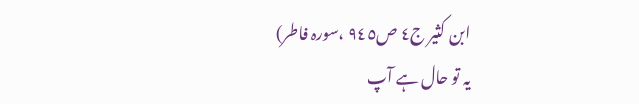ابن کثیر ج٤ ص٩٤٥ ،سورہ فاطر)
یہ تو حال ہے آپ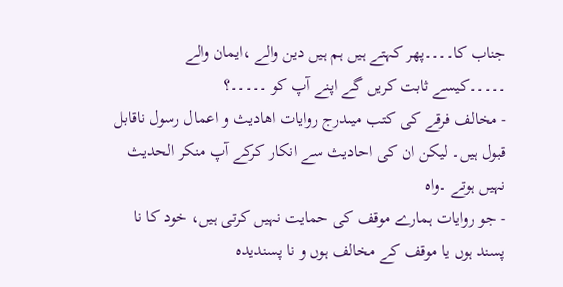جناب کا۔۔۔۔پھر کہتے ہیں ہم ہیں دین والے ،ایمان والے ۔۔۔۔۔کیسے ثابت کریں گے اپنے آپ کو ۔۔۔۔۔؟
- مخالف فرقے کی کتب میںدرج روایات اھادیث و اعمال رسول ناقابل قبول ہیں۔ لیکن ان کی احادیث سے انکار کرکے آپ منکر الحدیث نہیں ہوتے ۔واہ
- جو روایات ہمارے موقف کی حمایت نہیں کرتی ہیں، خود کا نا پسند ہوں یا موقف کے مخالف ہوں و نا پسندیدہ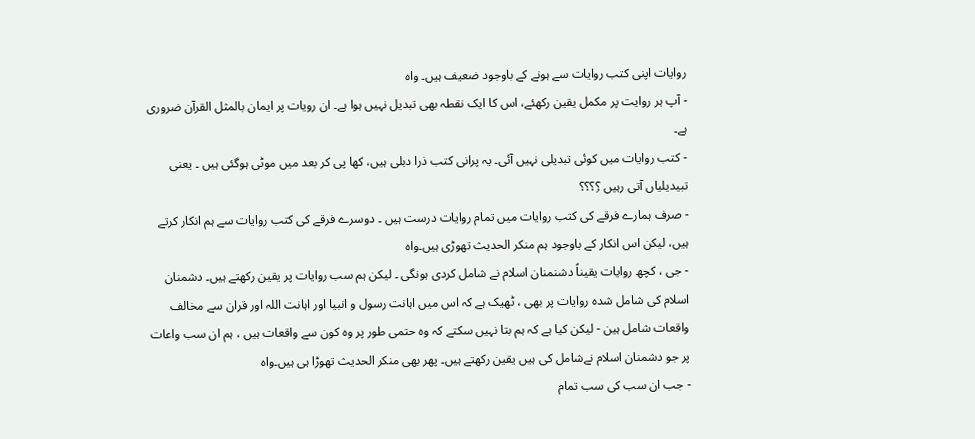روایات اپنی کتب روایات سے ہونے کے باوجود ضعیف ہیں۔ واہ
- آپ ہر روایت پر مکمل یقین رکھئے، اس کا ایک نقطہ بھی تبدیل نہیں ہوا ہے۔ ان رویات پر ایمان بالمثل القرآن ضروری ہے۔
- کتب روایات میں کوئی تبدیلی نہیں آئی۔ یہ پرانی کتب ذرا دبلی ہیں، کھا پی کر بعد میں موٹی ہوگئی ہیں ۔ یعنی تبیدیلیاں آتی رہیں ؟ِ؟؟؟
- صرف ہمارے فرقے کی کتب روایات میں تمام روایات درست ہیں ۔ دوسرے فرقے کی کتب روایات سے ہم انکار کرتے ہیں، لیکن اس انکار کے باوجود ہم منکر الحدیث تھوڑی ہیں۔واہ
- جی ، کچھ روایات یقیناً دشنمنان اسلام نے شامل کردی ہونگی ۔ لیکن ہم سب روایات پر یقین رکھتے ہیں۔ دشمنان اسلام کی شامل شدہ روایات پر بھی ، ٹھیک ہے کہ اس میں اہانت رسول و انبیا اور اہانت اللہ اور قران سے مخالف واقعات شامل ہین - لیکن کیا ہے کہ ہم بتا نہیں سکتے کہ وہ حتمی طور پر وہ کون سے واقعات ہیں ، ہم ان سب واعات پر جو دشمنان اسلام نےشامل کی ہیں یقین رکھتے ہیں۔ پھر بھی منکر الحدیث تھوڑا ہی ہیں۔واہ
- جب ان سب کی سب تمام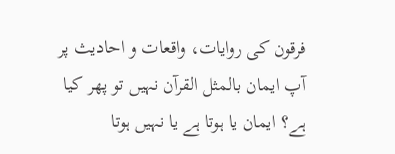فرقون کی روایات، واقعات و احادیث پر آپ ایمان بالمثل القرآن نہیں تو پھر کیا ہے؟ ایمان یا ہوتا ہے یا نہیں ہوتا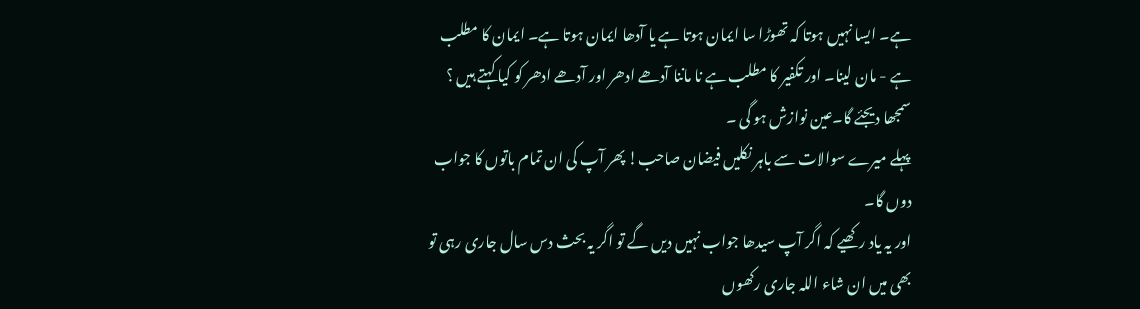ہے۔ ایسا نہیں ہوتا کہ تھوڑا سا ایمان ہوتا ہے یا آدھا ایمان ہوتا ہے۔ ایمان کا مطلب ہے - مان لینا۔ اور تکفیر کا مطلب ہے نا ماننا آدھے ادھر اور آدھے ادھر کو کیا کہتے ہیں ؟ سمجھا دیجئے گا۔عین نوازش ہو گی ۔
پہلے میرے سوالات سے باہر نکلیں فیضان صاحب! پھر آپ کی ان تمام باتوں کا جواب دوں گا۔
اور یہ یاد رکھیے کہ اگر آپ سیدھا جواب نہیں دیں گے تو اگر یہ بحث دس سال جاری رہی تو بھی میں ان شاء اللہ جاری رکھوں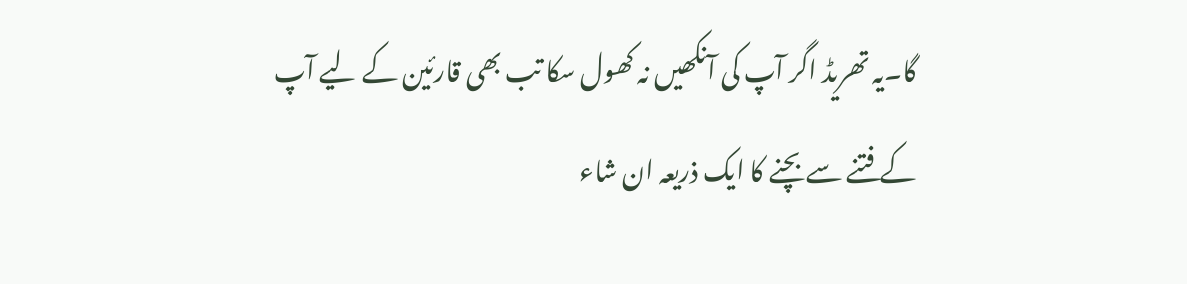گا۔یہ تھریڈ اگر آپ کی آنکھیں نہ کھول سکا تب بھی قارئین کے لیے آپ کے فتنے سے بچنے کا ایک ذریعہ ان شاء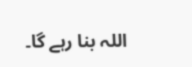اللہ بنا رہے گا۔